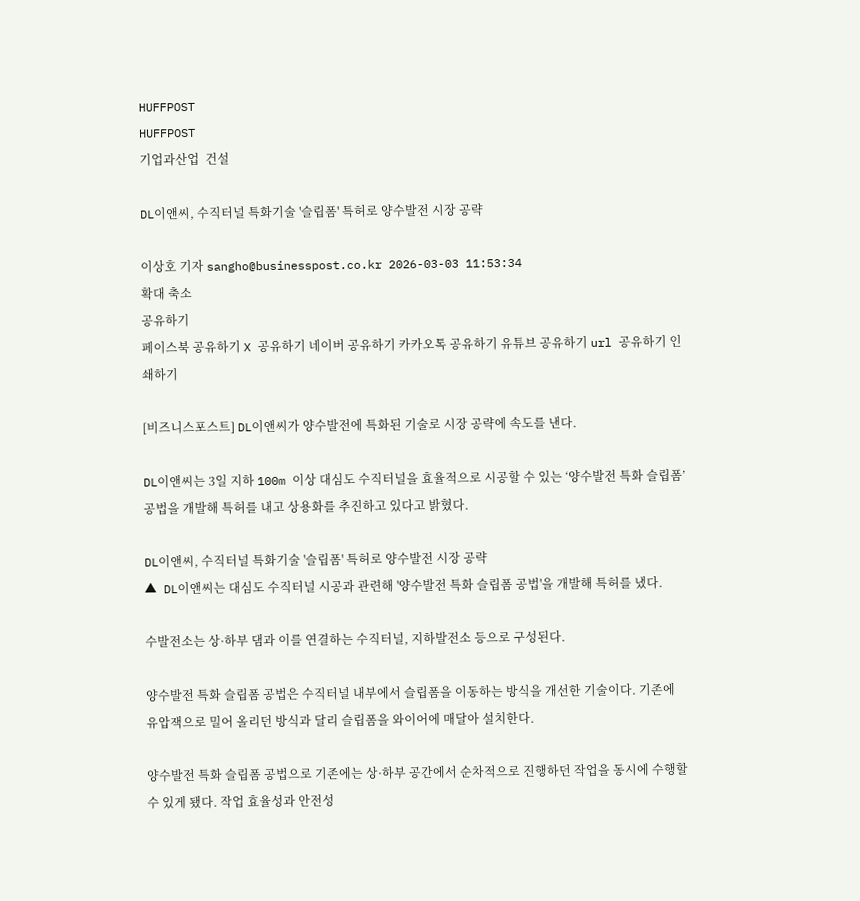HUFFPOST
HUFFPOST
기업과산업  건설

DL이앤씨, 수직터널 특화기술 '슬립폼' 특허로 양수발전 시장 공략

이상호 기자 sangho@businesspost.co.kr 2026-03-03 11:53:34
확대 축소
공유하기
페이스북 공유하기 X 공유하기 네이버 공유하기 카카오톡 공유하기 유튜브 공유하기 url 공유하기 인쇄하기

[비즈니스포스트] DL이앤씨가 양수발전에 특화된 기술로 시장 공략에 속도를 낸다.

DL이앤씨는 3일 지하 100m 이상 대심도 수직터널을 효율적으로 시공할 수 있는 ‘양수발전 특화 슬립폼’ 공법을 개발해 특허를 내고 상용화를 추진하고 있다고 밝혔다.

DL이앤씨, 수직터널 특화기술 '슬립폼' 특허로 양수발전 시장 공략
▲ DL이앤씨는 대심도 수직터널 시공과 관련해 '양수발전 특화 슬립폼 공법'을 개발해 특허를 냈다.

수발전소는 상·하부 댐과 이를 연결하는 수직터널, 지하발전소 등으로 구성된다.

양수발전 특화 슬립폼 공법은 수직터널 내부에서 슬립폼을 이동하는 방식을 개선한 기술이다. 기존에 유압잭으로 밀어 올리던 방식과 달리 슬립폼을 와이어에 매달아 설치한다.

양수발전 특화 슬립폼 공법으로 기존에는 상·하부 공간에서 순차적으로 진행하던 작업을 동시에 수행할 수 있게 됐다. 작업 효율성과 안전성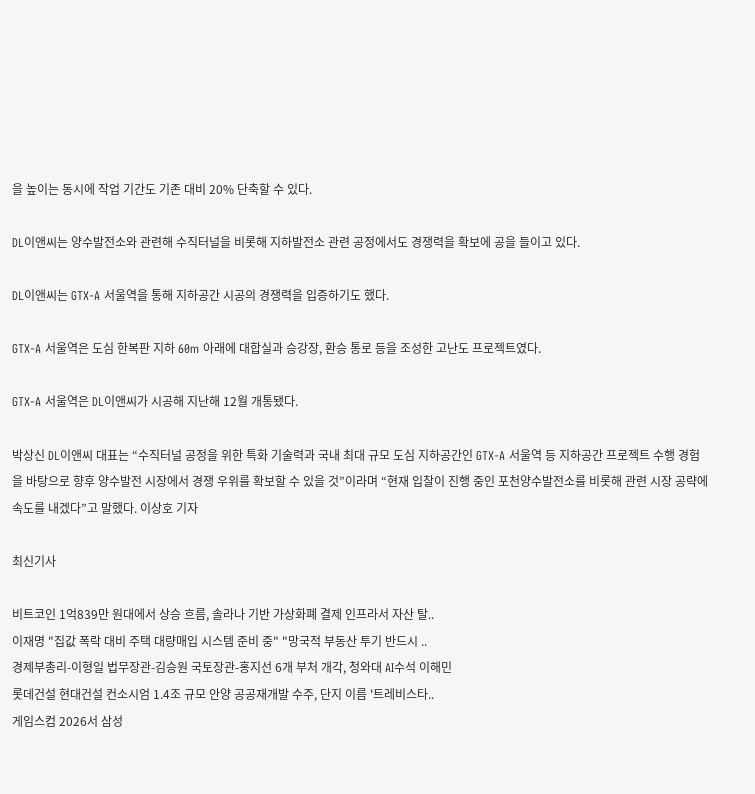을 높이는 동시에 작업 기간도 기존 대비 20% 단축할 수 있다.

DL이앤씨는 양수발전소와 관련해 수직터널을 비롯해 지하발전소 관련 공정에서도 경쟁력을 확보에 공을 들이고 있다.

DL이앤씨는 GTX-A 서울역을 통해 지하공간 시공의 경쟁력을 입증하기도 했다.

GTX-A 서울역은 도심 한복판 지하 60m 아래에 대합실과 승강장, 환승 통로 등을 조성한 고난도 프로젝트였다.

GTX-A 서울역은 DL이앤씨가 시공해 지난해 12월 개통됐다.

박상신 DL이앤씨 대표는 “수직터널 공정을 위한 특화 기술력과 국내 최대 규모 도심 지하공간인 GTX-A 서울역 등 지하공간 프로젝트 수행 경험을 바탕으로 향후 양수발전 시장에서 경쟁 우위를 확보할 수 있을 것”이라며 “현재 입찰이 진행 중인 포천양수발전소를 비롯해 관련 시장 공략에 속도를 내겠다”고 말했다. 이상호 기자

최신기사

비트코인 1억839만 원대에서 상승 흐름, 솔라나 기반 가상화폐 결제 인프라서 자산 탈..
이재명 "집값 폭락 대비 주택 대량매입 시스템 준비 중" "망국적 부동산 투기 반드시 ..
경제부총리-이형일 법무장관-김승원 국토장관-홍지선 6개 부처 개각, 청와대 AI수석 이해민
롯데건설 현대건설 컨소시엄 1.4조 규모 안양 공공재개발 수주, 단지 이름 '트레비스타..
게임스컴 2026서 삼성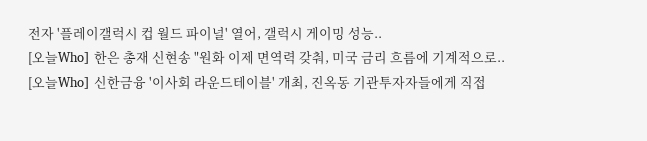전자 '플레이갤럭시 컵 월드 파이널' 열어, 갤럭시 게이밍 성능..
[오늘Who] 한은 총재 신현송 "원화 이제 면역력 갖춰, 미국 금리 흐름에 기계적으로..
[오늘Who] 신한금융 '이사회 라운드테이블' 개최, 진옥동 기관투자자들에게 직접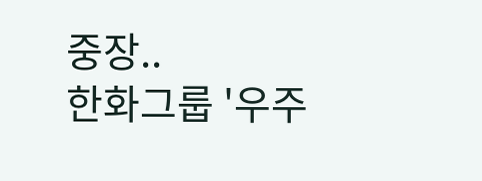중장..
한화그룹 '우주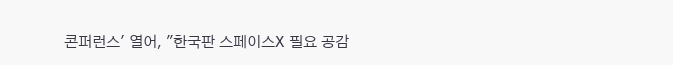콘퍼런스' 열어, "한국판 스페이스X 필요 공감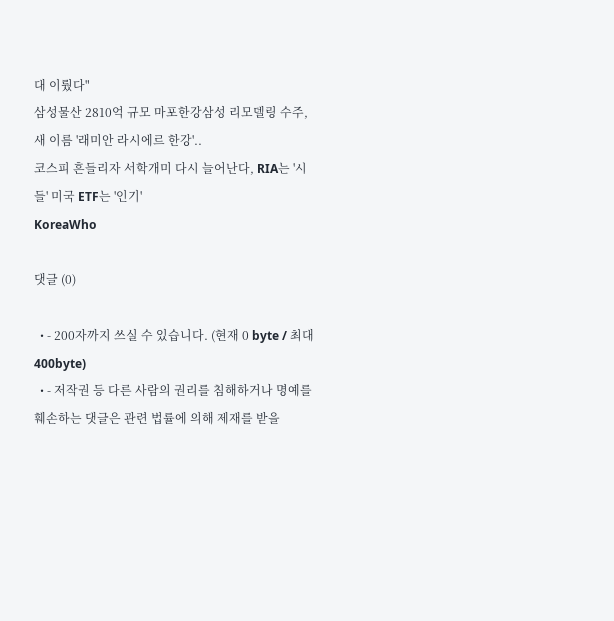대 이뤘다"
삼성물산 2810억 규모 마포한강삼성 리모델링 수주, 새 이름 '래미안 라시에르 한강'..
코스피 흔들리자 서학개미 다시 늘어난다, RIA는 '시들' 미국 ETF는 '인기'
KoreaWho

댓글 (0)

  • - 200자까지 쓰실 수 있습니다. (현재 0 byte / 최대 400byte)
  • - 저작권 등 다른 사람의 권리를 침해하거나 명예를 훼손하는 댓글은 관련 법률에 의해 제재를 받을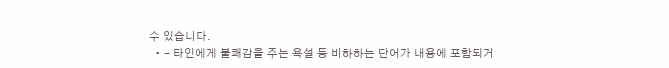수 있습니다.
  • - 타인에게 불쾌감을 주는 욕설 등 비하하는 단어가 내용에 포함되거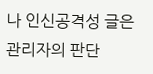나 인신공격성 글은 관리자의 판단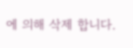에 의해 삭제 합니다.